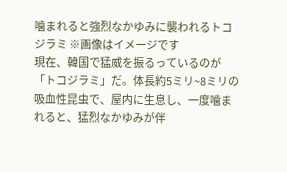噛まれると強烈なかゆみに襲われるトコジラミ ※画像はイメージです
現在、韓国で猛威を振るっているのが「トコジラミ」だ。体長約5ミリ~8ミリの吸血性昆虫で、屋内に生息し、一度噛まれると、猛烈なかゆみが伴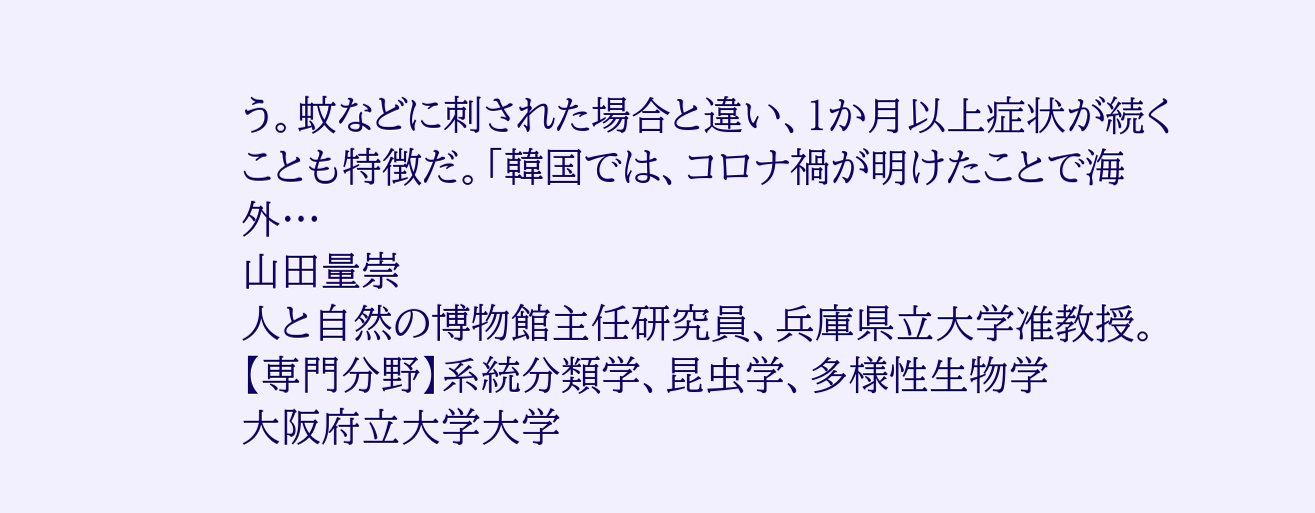う。蚊などに刺された場合と違い、1か月以上症状が続くことも特徴だ。「韓国では、コロナ禍が明けたことで海外…
山田量崇
人と自然の博物館主任研究員、兵庫県立大学准教授。【専門分野】系統分類学、昆虫学、多様性生物学
大阪府立大学大学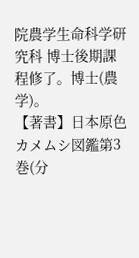院農学生命科学研究科 博士後期課程修了。博士(農学)。
【著書】日本原色カメムシ図鑑第3巻(分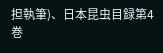担執筆)、日本昆虫目録第4巻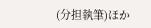(分担執筆)ほか